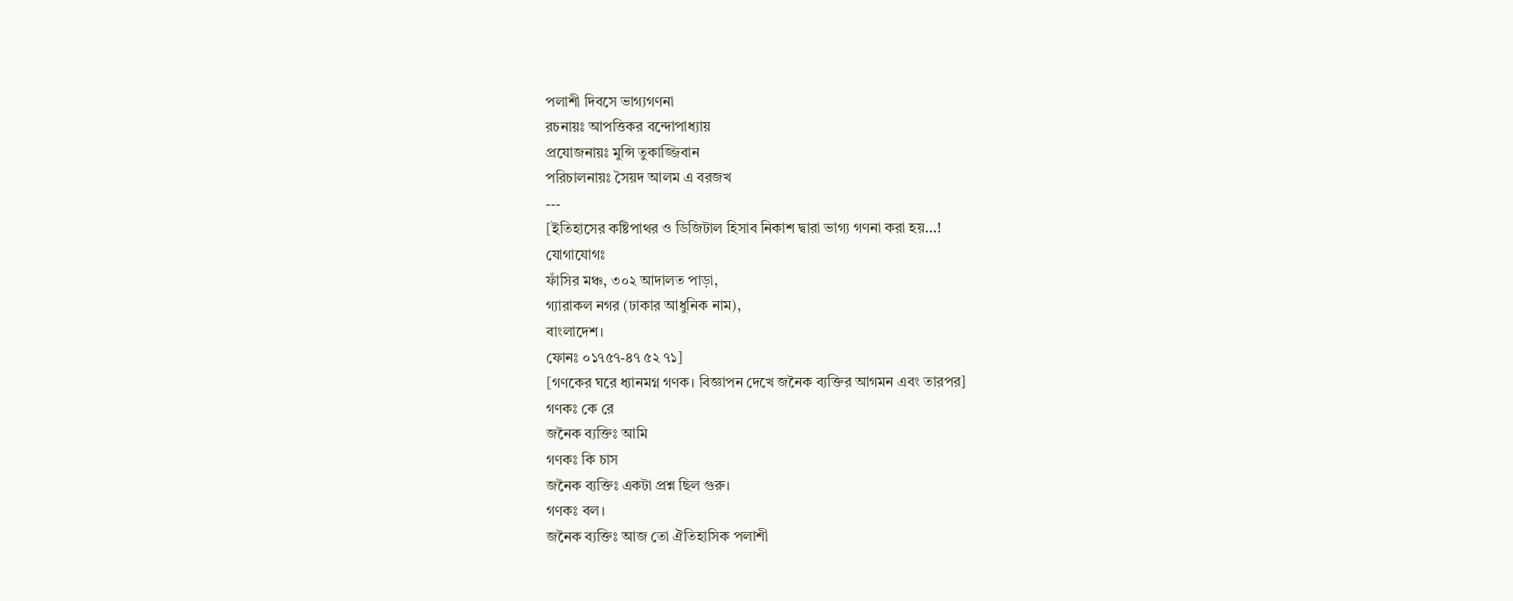পলাশী দিবসে ভাগ্যগণনা
রচনায়ঃ আপত্তিকর বন্দোপাধ্যায়
প্রযোজনায়ঃ মুন্সি তুকাজ্জিবান
পরিচালনায়ঃ সৈয়দ আলম এ বরজখ
---
[ইতিহাসের কষ্টিপাথর ও ডিজিটাল হিসাব নিকাশ দ্বারা ভাগ্য গণনা করা হয়...!
যোগাযোগঃ
ফাঁসির মঞ্চ, ৩০২ আদালত পাড়া,
গ্যারাকল নগর (ঢাকার আধুনিক নাম),
বাংলাদেশ।
ফোনঃ ০১৭৫৭-৪৭ ৫২ ৭১]
[গণকের ঘরে ধ্যানমগ্ন গণক। বিজ্ঞাপন দেখে জনৈক ব্যক্তির আগমন এবং তারপর]
গণকঃ কে রে
জনৈক ব্যক্তিঃ আমি
গণকঃ কি চাস
জনৈক ব্যক্তিঃ একটা প্রশ্ন ছিল গুরু।
গণকঃ বল।
জনৈক ব্যক্তিঃ আজ তো ঐতিহাসিক পলাশী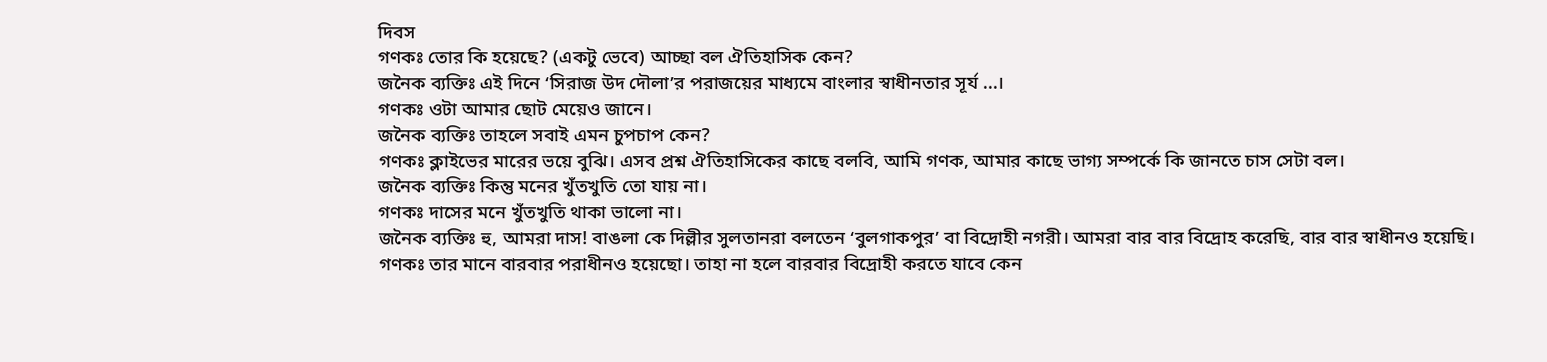দিবস
গণকঃ তোর কি হয়েছে? (একটু ভেবে) আচ্ছা বল ঐতিহাসিক কেন?
জনৈক ব্যক্তিঃ এই দিনে ‘সিরাজ উদ দৌলা’র পরাজয়ের মাধ্যমে বাংলার স্বাধীনতার সূর্য ...।
গণকঃ ওটা আমার ছোট মেয়েও জানে।
জনৈক ব্যক্তিঃ তাহলে সবাই এমন চুপচাপ কেন?
গণকঃ ক্লাইভের মারের ভয়ে বুঝি। এসব প্রশ্ন ঐতিহাসিকের কাছে বলবি, আমি গণক, আমার কাছে ভাগ্য সম্পর্কে কি জানতে চাস সেটা বল।
জনৈক ব্যক্তিঃ কিন্তু মনের খুঁতখুতি তো যায় না।
গণকঃ দাসের মনে খুঁতখুতি থাকা ভালো না।
জনৈক ব্যক্তিঃ হু, আমরা দাস! বাঙলা কে দিল্লীর সুলতানরা বলতেন ‘বুলগাকপুর’ বা বিদ্রোহী নগরী। আমরা বার বার বিদ্রোহ করেছি, বার বার স্বাধীনও হয়েছি।
গণকঃ তার মানে বারবার পরাধীনও হয়েছো। তাহা না হলে বারবার বিদ্রোহী করতে যাবে কেন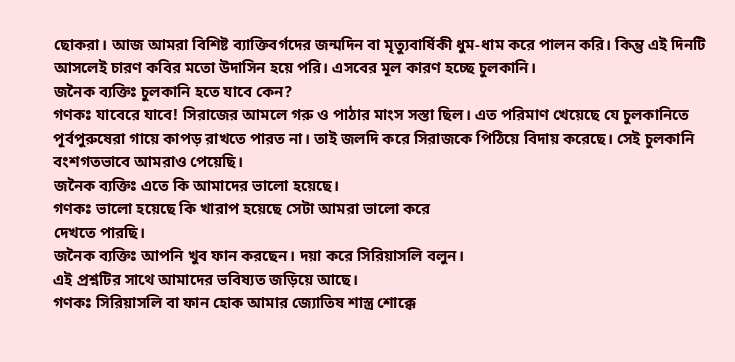ছোকরা। আজ আমরা বিশিষ্ট ব্যাক্তিবর্গদের জন্মদিন বা মৃত্যুবার্ষিকী ধুম-ধাম করে পালন করি। কিন্তু এই দিনটি আসলেই চারণ কবির মতো উদাসিন হয়ে পরি। এসবের মূল কারণ হচ্ছে চুলকানি।
জনৈক ব্যক্তিঃ চুলকানি হতে যাবে কেন?
গণকঃ যাবেরে যাবে! সিরাজের আমলে গরু ও পাঠার মাংস সস্তা ছিল। এত পরিমাণ খেয়েছে যে চুলকানিতে পূর্বপুরুষেরা গায়ে কাপড় রাখতে পারত না। তাই জলদি করে সিরাজকে পিঠিয়ে বিদায় করেছে। সেই চুলকানি বংশগতভাবে আমরাও পেয়েছি।
জনৈক ব্যক্তিঃ এতে কি আমাদের ভালো হয়েছে।
গণকঃ ভালো হয়েছে কি খারাপ হয়েছে সেটা আমরা ভালো করে
দেখতে পারছি।
জনৈক ব্যক্তিঃ আপনি খুব ফান করছেন। দয়া করে সিরিয়াসলি বলুন।
এই প্রশ্নটির সাথে আমাদের ভবিষ্যত জড়িয়ে আছে।
গণকঃ সিরিয়াসলি বা ফান হোক আমার জ্যোতিষ শাস্ত্র শোক্কে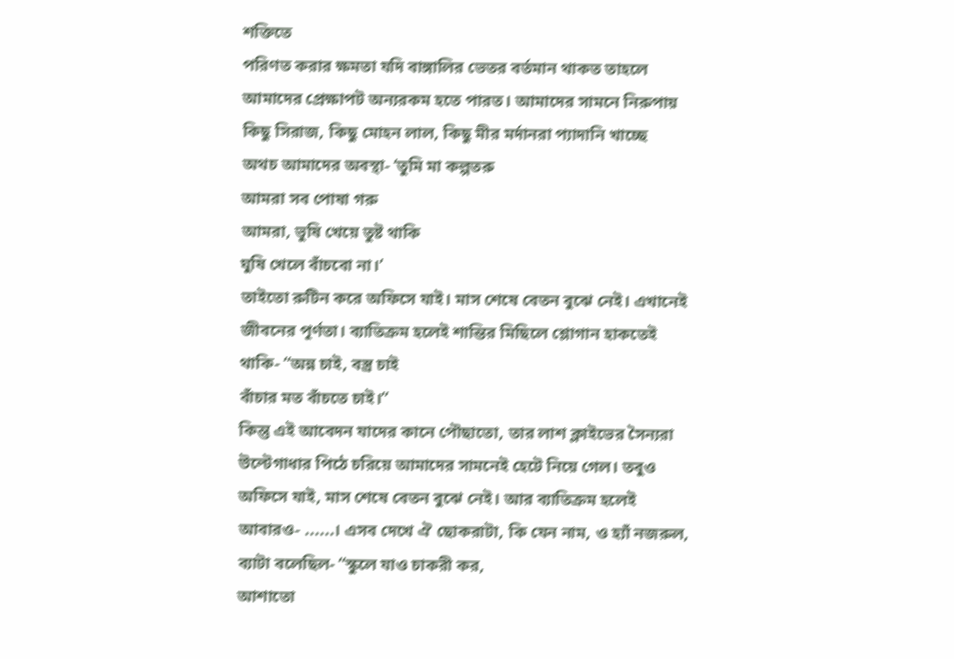শক্তিতে
পরিণত করার ক্ষমতা যদি বাঙ্গালির ভেতর বর্তমান থাকত তাহলে
আমাদের প্রেক্ষাপট অন্যরকম হতে পারত। আমাদের সামনে নিরুপায় কিছু সিরাজ, কিছু মোহন লাল, কিছু মীর মর্দানরা প্যাদানি খাচ্ছে
অথচ আমাদের অবস্থা- ‘তুমি মা কল্পতরু
আমরা সব পোষা গরু
আমরা, ভুষি খেয়ে তুষ্ট থাকি
ঘুষি খেলে বাঁচবো না।’
তাইতো রুটিন করে অফিসে যাই। মাস শেষে বেতন বুঝে নেই। এখানেই জীবনের পূর্ণতা। ব্যাতিক্রম হলেই শান্তির মিছিলে শ্লোগান হাকতেই থাকি- “অন্ন চাই, বস্ত্র চাই
বাঁচার মত বাঁচতে চাই।”
কিন্তু এই আবেদন যাদের কানে পৌছাতো, তার লাশ ক্লাইভের সৈন্যরা উল্টেগাধার পিঠে চরিয়ে আমাদের সামনেই হেটে নিয়ে গেল। তবুও অফিসে যাই, মাস শেষে বেতন বুঝে নেই। আর ব্যাতিক্রম হলেই আবারও- ......। এসব দেখে ঐ ছোকরাটা, কি যেন নাম, ও হ্যাঁ নজরুল, ব্যাটা বলেছিল- “স্কুলে যাও চাকরী কর,
আশাতো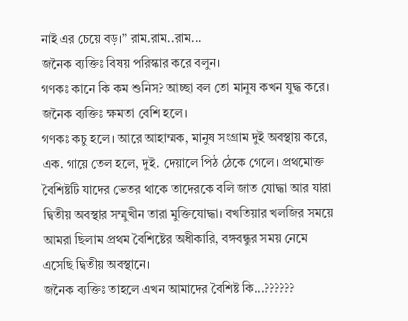নাই এর চেয়ে বড়।” রাম.রাম..রাম...
জনৈক ব্যক্তিঃ বিষয় পরিস্কার করে বলুন।
গণকঃ কানে কি কম শুনিস? আচ্ছা বল তো মানুষ কখন যুদ্ধ করে।
জনৈক ব্যক্তিঃ ক্ষমতা বেশি হলে।
গণকঃ কচু হলে। আরে আহাম্মক, মানুষ সংগ্রাম দুই অবস্থায় করে,
এক. গায়ে তেল হলে, দুই. দেয়ালে পিঠ ঠেকে গেলে। প্রথমোক্ত বৈশিষ্টটি যাদের ভেতর থাকে তাদেরকে বলি জাত যোদ্ধা আর যারা দ্বিতীয় অবস্থার সম্মুখীন তারা মুক্তিযোদ্ধা। বখতিয়ার খলজির সময়ে আমরা ছিলাম প্রথম বৈশিষ্টের অধীকারি, বঙ্গবন্ধুর সময় নেমে এসেছি দ্বিতীয় অবস্থানে।
জনৈক ব্যক্তিঃ তাহলে এখন আমাদের বৈশিষ্ট কি...??????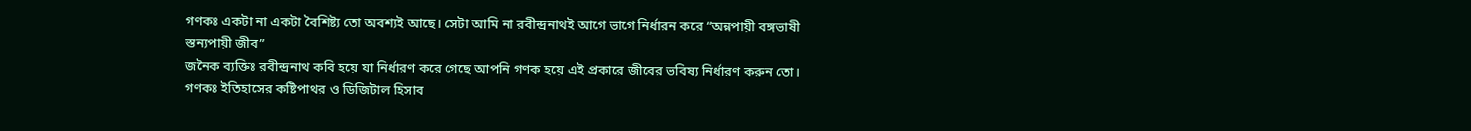গণকঃ একটা না একটা বৈশিষ্ট্য তো অবশ্যই আছে। সেটা আমি না রবীন্দ্রনাথই আগে ভাগে নির্ধারন করে “অন্নপায়ী বঙ্গভাষী
স্তন্যপায়ী জীব”
জনৈক ব্যক্তিঃ রবীন্দ্রনাথ কবি হয়ে যা নির্ধারণ করে গেছে আপনি গণক হয়ে এই প্রকারে জীবের ভবিষ্য নির্ধারণ করুন তো।
গণকঃ ইতিহাসের কষ্টিপাথর ও ডিজিটাল হিসাব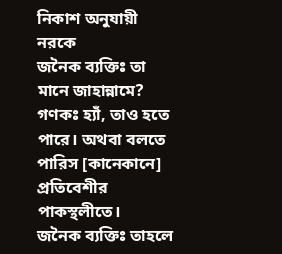নিকাশ অনুযায়ী নরকে
জনৈক ব্যক্তিঃ তা মানে জাহান্নামে?
গণকঃ হ্যাঁ, তাও হতে পারে। অথবা বলতে পারিস [কানেকানে] প্রতিবেশীর পাকস্থলীতে।
জনৈক ব্যক্তিঃ তাহলে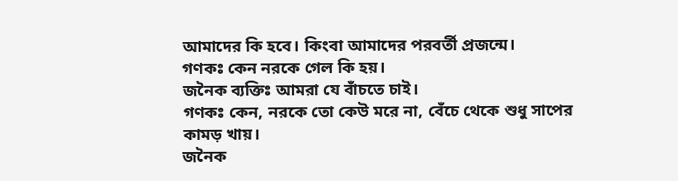আমাদের কি হবে। কিংবা আমাদের পরবর্তী প্রজন্মে।
গণকঃ কেন নরকে গেল কি হয়।
জনৈক ব্যক্তিঃ আমরা যে বাঁচতে চাই।
গণকঃ কেন, নরকে তো কেউ মরে না, বেঁচে থেকে শুধু সাপের কামড় খায়।
জনৈক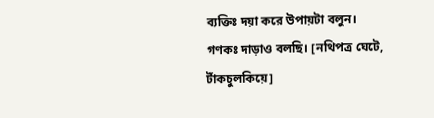ব্যক্তিঃ দয়া করে উপায়টা বলুন।
গণকঃ দাড়াও বলছি। [নথিপত্র ঘেটে, টাঁকচুলকিয়ে]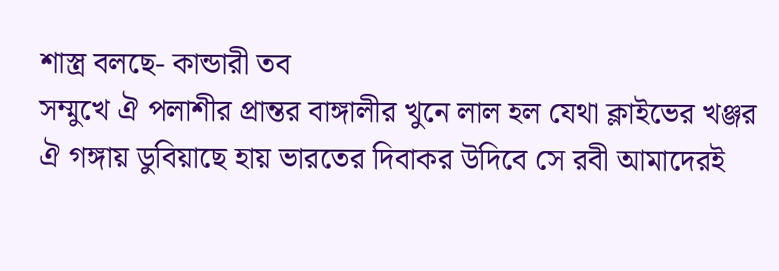শাস্ত্র বলছে- কান্ডারী তব
সম্মুখে ঐ পলাশীর প্রান্তর বাঙ্গালীর খুনে লাল হল যেথা ক্লাইভের খঞ্জর
ঐ গঙ্গায় ডুবিয়াছে হায় ভারতের দিবাকর উদিবে সে রবী আমাদেরই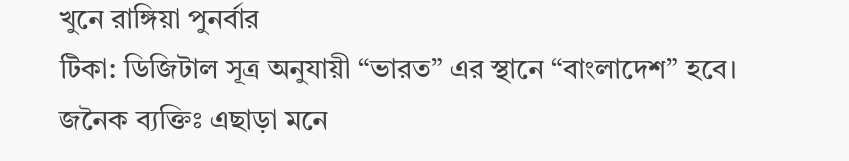খুনে রাঙ্গিয়া পুনর্বার
টিকা: ডিজিটাল সূত্র অনুযায়ী “ভারত” এর স্থানে “বাংলাদেশ” হবে।
জনৈক ব্যক্তিঃ এছাড়া মনে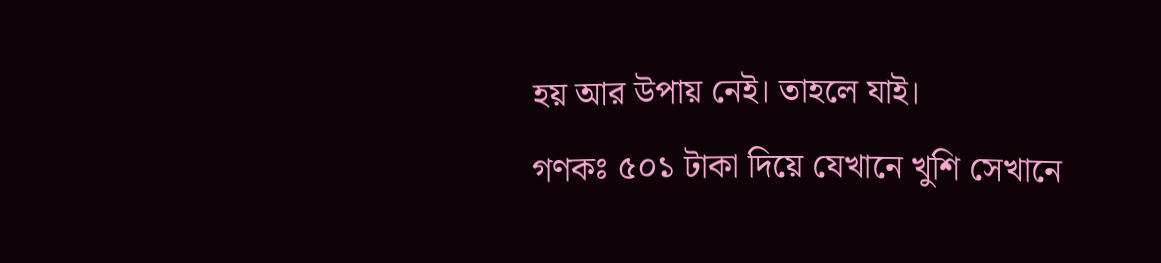হয় আর উপায় নেই। তাহলে যাই।
গণকঃ ৫০১ টাকা দিয়ে যেখানে খুশি সেখানে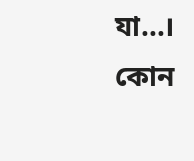যা...।
কোন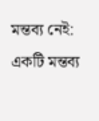মন্তব্য নেই:
একটি মন্তব্য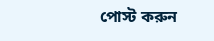পোস্ট করুন